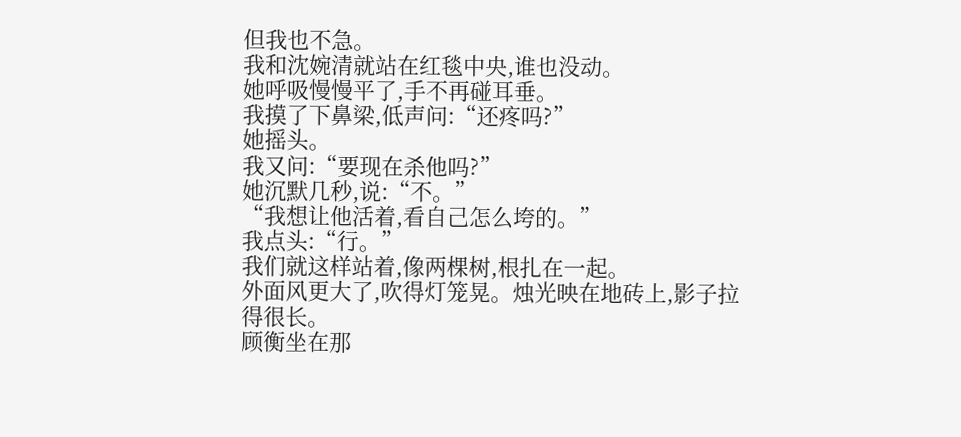但我也不急。
我和沈婉清就站在红毯中央,谁也没动。
她呼吸慢慢平了,手不再碰耳垂。
我摸了下鼻梁,低声问:“还疼吗?”
她摇头。
我又问:“要现在杀他吗?”
她沉默几秒,说:“不。”
“我想让他活着,看自己怎么垮的。”
我点头:“行。”
我们就这样站着,像两棵树,根扎在一起。
外面风更大了,吹得灯笼晃。烛光映在地砖上,影子拉得很长。
顾衡坐在那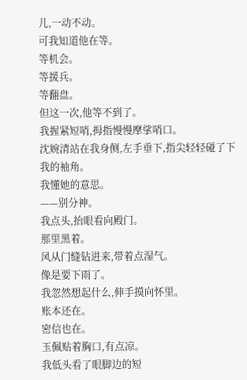儿,一动不动。
可我知道他在等。
等机会。
等援兵。
等翻盘。
但这一次,他等不到了。
我握紧短哨,拇指慢慢摩挲哨口。
沈婉清站在我身侧,左手垂下,指尖轻轻碰了下我的袖角。
我懂她的意思。
——别分神。
我点头,抬眼看向殿门。
那里黑着。
风从门缝钻进来,带着点湿气。
像是要下雨了。
我忽然想起什么,伸手摸向怀里。
账本还在。
密信也在。
玉佩贴着胸口,有点凉。
我低头看了眼脚边的短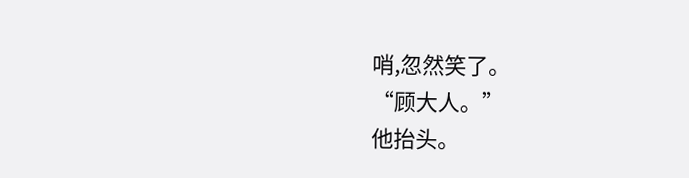哨,忽然笑了。
“顾大人。”
他抬头。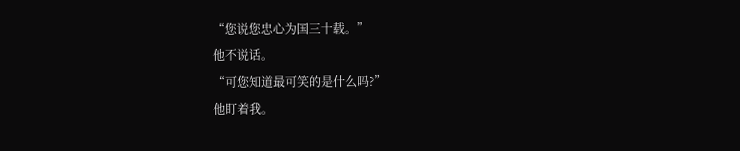“您说您忠心为国三十载。”
他不说话。
“可您知道最可笑的是什么吗?”
他盯着我。